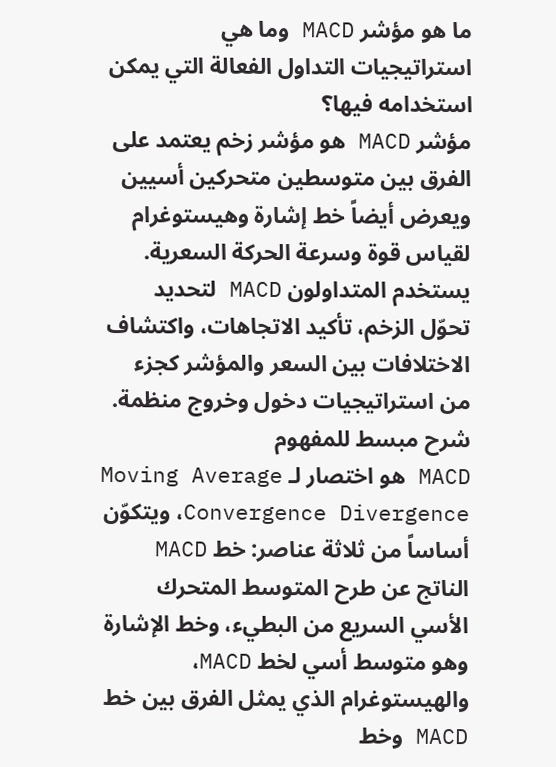ما هو مؤشر MACD وما هي استراتيجيات التداول الفعالة التي يمكن استخدامه فيها؟
مؤشر MACD هو مؤشر زخم يعتمد على الفرق بين متوسطين متحركين أسيين ويعرض أيضاً خط إشارة وهيستوغرام لقياس قوة وسرعة الحركة السعرية. يستخدم المتداولون MACD لتحديد تحوّل الزخم، تأكيد الاتجاهات، واكتشاف الاختلافات بين السعر والمؤشر كجزء من استراتيجيات دخول وخروج منظمة.
شرح مبسط للمفهوم
MACD هو اختصار لـ Moving Average Convergence Divergence، ويتكوّن أساساً من ثلاثة عناصر: خط MACD الناتج عن طرح المتوسط المتحرك الأسي السريع من البطيء، وخط الإشارة وهو متوسط أسي لخط MACD، والهيستوغرام الذي يمثل الفرق بين خط MACD وخط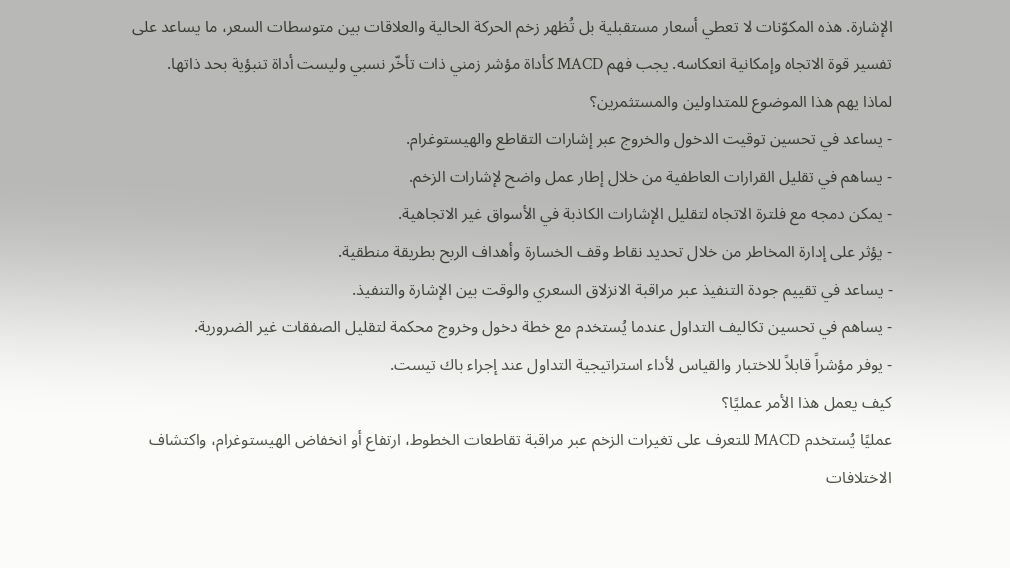الإشارة. هذه المكوّنات لا تعطي أسعار مستقبلية بل تُظهر زخم الحركة الحالية والعلاقات بين متوسطات السعر، ما يساعد على تفسير قوة الاتجاه وإمكانية انعكاسه. يجب فهم MACD كأداة مؤشر زمني ذات تأخّر نسبي وليست أداة تنبؤية بحد ذاتها.
لماذا يهم هذا الموضوع للمتداولين والمستثمرين؟
- يساعد في تحسين توقيت الدخول والخروج عبر إشارات التقاطع والهيستوغرام.
- يساهم في تقليل القرارات العاطفية من خلال إطار عمل واضح لإشارات الزخم.
- يمكن دمجه مع فلترة الاتجاه لتقليل الإشارات الكاذبة في الأسواق غير الاتجاهية.
- يؤثر على إدارة المخاطر من خلال تحديد نقاط وقف الخسارة وأهداف الربح بطريقة منطقية.
- يساعد في تقييم جودة التنفيذ عبر مراقبة الانزلاق السعري والوقت بين الإشارة والتنفيذ.
- يساهم في تحسين تكاليف التداول عندما يُستخدم مع خطة دخول وخروج محكمة لتقليل الصفقات غير الضرورية.
- يوفر مؤشراً قابلاً للاختبار والقياس لأداء استراتيجية التداول عند إجراء باك تيست.
كيف يعمل هذا الأمر عمليًا؟
عمليًا يُستخدم MACD للتعرف على تغيرات الزخم عبر مراقبة تقاطعات الخطوط، ارتفاع أو انخفاض الهيستوغرام، واكتشاف الاختلافات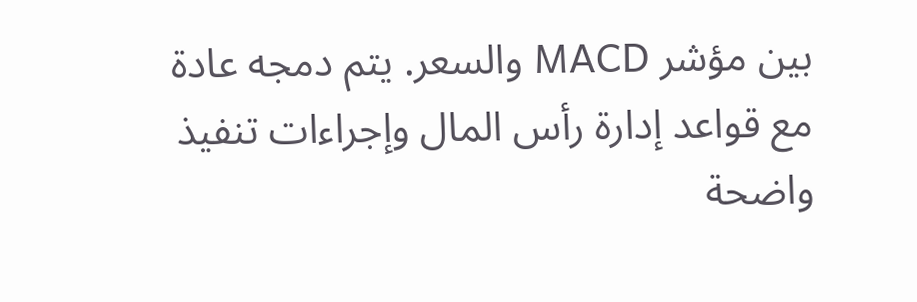بين مؤشر MACD والسعر. يتم دمجه عادة مع قواعد إدارة رأس المال وإجراءات تنفيذ واضحة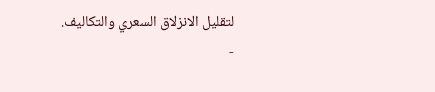لتقليل الانزلاق السعري والتكاليف.
-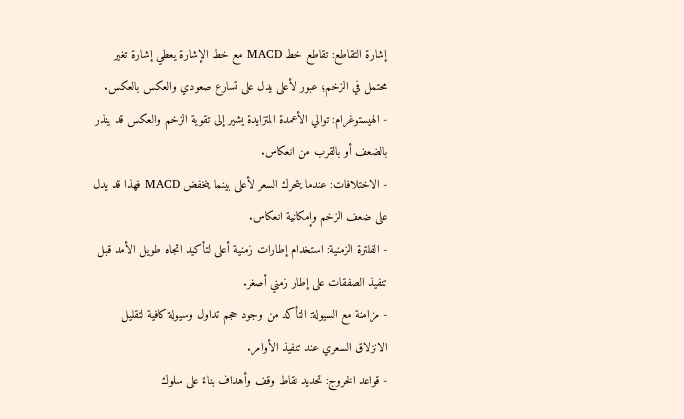إشارة التقاطع: تقاطع خط MACD مع خط الإشارة يعطي إشارة تغير محتمل في الزخم؛ عبور لأعلى يدل على تسارع صعودي والعكس بالعكس.
- الهيستوغرام: توالي الأعمدة المتزايدة يشير إلى تقوية الزخم والعكس قد ينذر بالضعف أو بالقرب من انعكاس.
- الاختلافات: عندما يتحرك السعر لأعلى بينما ينخفض MACD فهذا قد يدل على ضعف الزخم وإمكانية انعكاس.
- الفلترة الزمنية: استخدام إطارات زمنية أعلى لتأكيد اتجاه طويل الأمد قبل تنفيذ الصفقات على إطار زمني أصغر.
- مزامنة مع السيولة: التأكد من وجود حجم تداول وسيولة كافية لتقليل الانزلاق السعري عند تنفيذ الأوامر.
- قواعد الخروج: تحديد نقاط وقف وأهداف بناءً على سلوك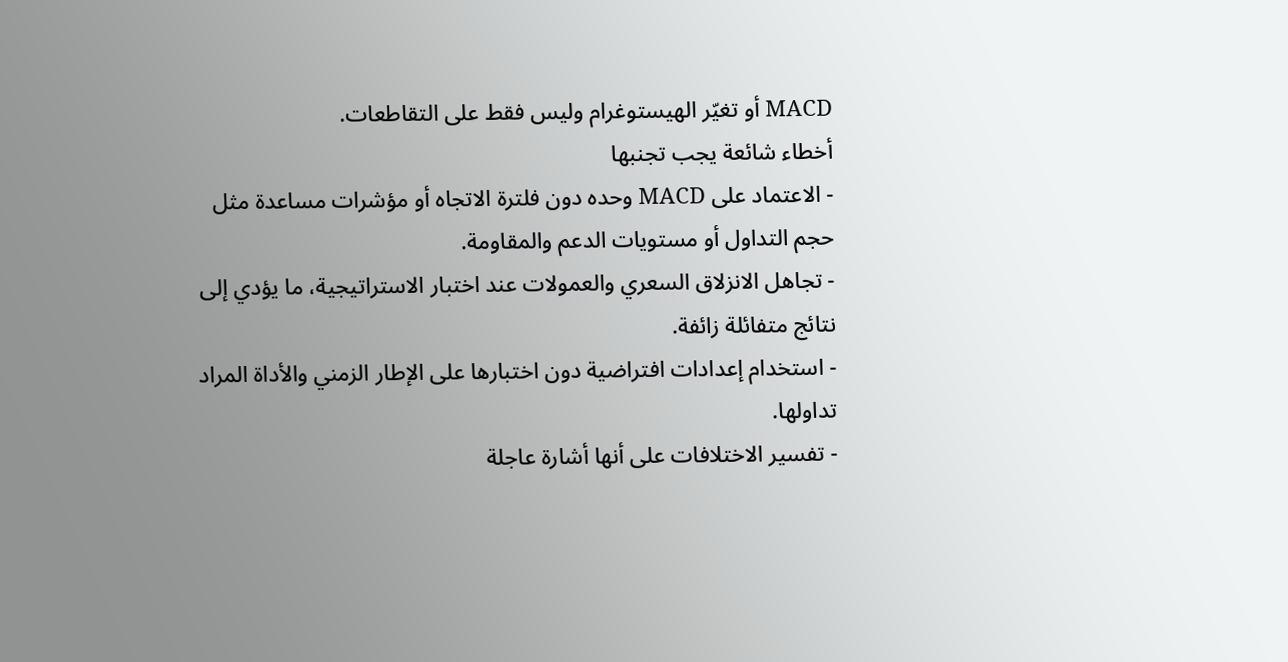MACD أو تغيّر الهيستوغرام وليس فقط على التقاطعات.
أخطاء شائعة يجب تجنبها
- الاعتماد على MACD وحده دون فلترة الاتجاه أو مؤشرات مساعدة مثل حجم التداول أو مستويات الدعم والمقاومة.
- تجاهل الانزلاق السعري والعمولات عند اختبار الاستراتيجية، ما يؤدي إلى نتائج متفائلة زائفة.
- استخدام إعدادات افتراضية دون اختبارها على الإطار الزمني والأداة المراد تداولها.
- تفسير الاختلافات على أنها أشارة عاجلة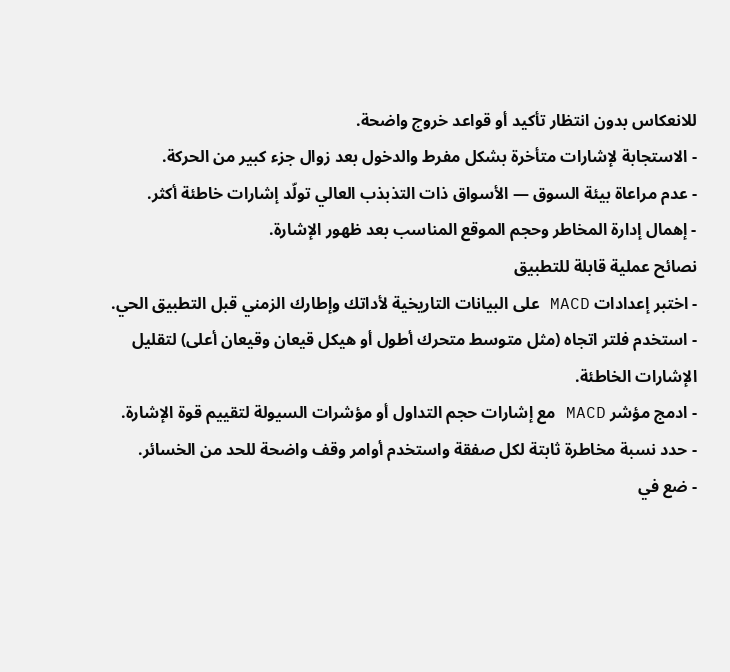للانعكاس بدون انتظار تأكيد أو قواعد خروج واضحة.
- الاستجابة لإشارات متأخرة بشكل مفرط والدخول بعد زوال جزء كبير من الحركة.
- عدم مراعاة بيئة السوق — الأسواق ذات التذبذب العالي تولّد إشارات خاطئة أكثر.
- إهمال إدارة المخاطر وحجم الموقع المناسب بعد ظهور الإشارة.
نصائح عملية قابلة للتطبيق
- اختبر إعدادات MACD على البيانات التاريخية لأداتك وإطارك الزمني قبل التطبيق الحي.
- استخدم فلتر اتجاه (مثل متوسط متحرك أطول أو هيكل قيعان وقيعان أعلى) لتقليل الإشارات الخاطئة.
- ادمج مؤشر MACD مع إشارات حجم التداول أو مؤشرات السيولة لتقييم قوة الإشارة.
- حدد نسبة مخاطرة ثابتة لكل صفقة واستخدم أوامر وقف واضحة للحد من الخسائر.
- ضع في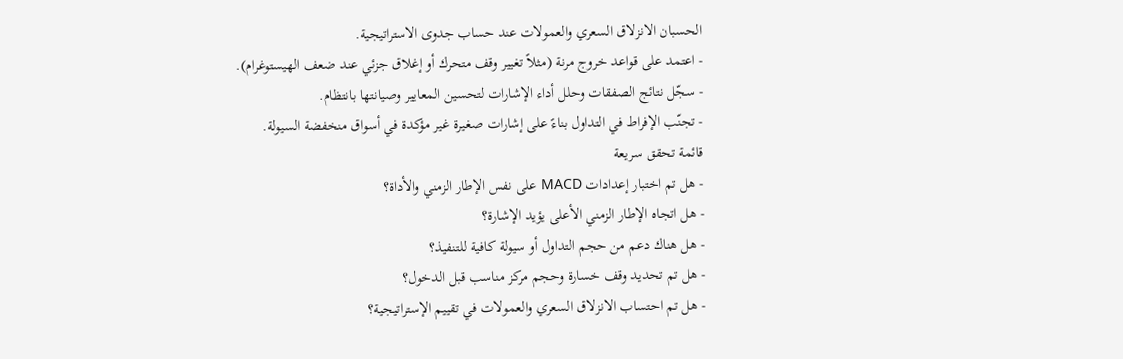الحسبان الانزلاق السعري والعمولات عند حساب جدوى الاستراتيجية.
- اعتمد على قواعد خروج مرنة (مثلاً تغيير وقف متحرك أو إغلاق جزئي عند ضعف الهيستوغرام).
- سجّل نتائج الصفقات وحلل أداء الإشارات لتحسين المعايير وصيانتها بانتظام.
- تجنّب الإفراط في التداول بناءً على إشارات صغيرة غير مؤكدة في أسواق منخفضة السيولة.
قائمة تحقق سريعة
- هل تم اختبار إعدادات MACD على نفس الإطار الزمني والأداة؟
- هل اتجاه الإطار الزمني الأعلى يؤيد الإشارة؟
- هل هناك دعم من حجم التداول أو سيولة كافية للتنفيذ؟
- هل تم تحديد وقف خسارة وحجم مركز مناسب قبل الدخول؟
- هل تم احتساب الانزلاق السعري والعمولات في تقييم الإستراتيجية؟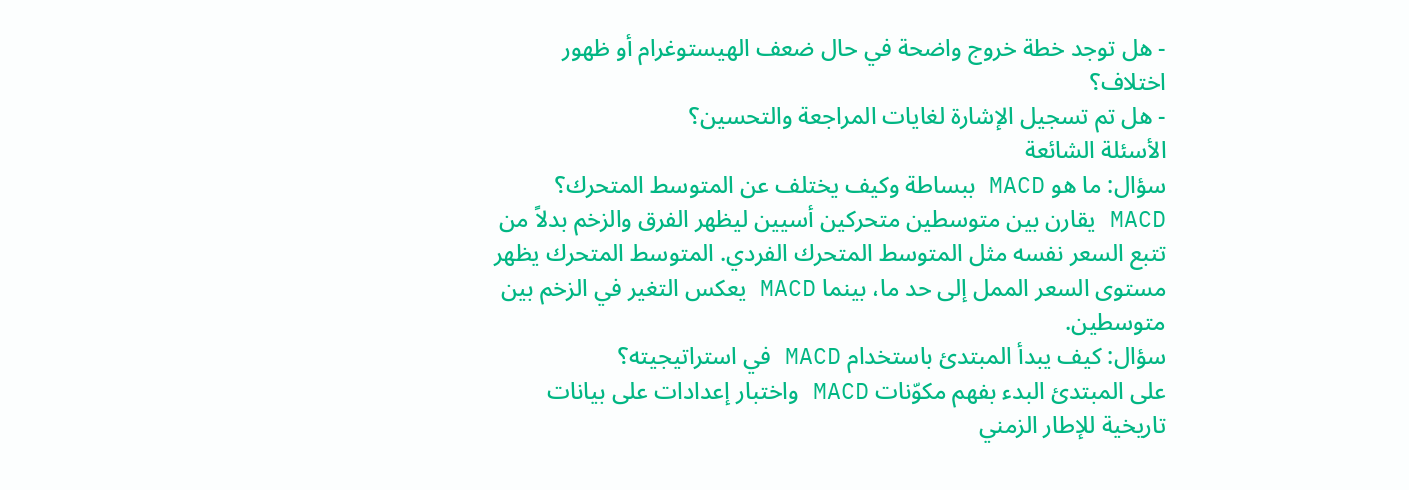- هل توجد خطة خروج واضحة في حال ضعف الهيستوغرام أو ظهور اختلاف؟
- هل تم تسجيل الإشارة لغايات المراجعة والتحسين؟
الأسئلة الشائعة
سؤال: ما هو MACD ببساطة وكيف يختلف عن المتوسط المتحرك؟
MACD يقارن بين متوسطين متحركين أسيين ليظهر الفرق والزخم بدلاً من تتبع السعر نفسه مثل المتوسط المتحرك الفردي. المتوسط المتحرك يظهر مستوى السعر الممل إلى حد ما، بينما MACD يعكس التغير في الزخم بين متوسطين.
سؤال: كيف يبدأ المبتدئ باستخدام MACD في استراتيجيته؟
على المبتدئ البدء بفهم مكوّنات MACD واختبار إعدادات على بيانات تاريخية للإطار الزمني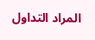المراد التداول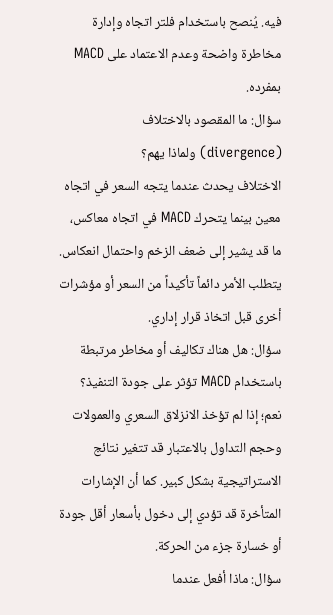فيه. يُنصح باستخدام فلتر اتجاه وإدارة مخاطرة واضحة وعدم الاعتماد على MACD بمفرده.
سؤال: ما المقصود بالاختلاف (divergence) ولماذا يهم؟
الاختلاف يحدث عندما يتجه السعر في اتجاه معين بينما يتحرك MACD في اتجاه معاكس، ما قد يشير إلى ضعف الزخم واحتمال انعكاس. يتطلب الأمر دائماً تأكيداً من السعر أو مؤشرات أخرى قبل اتخاذ قرار إداري.
سؤال: هل هناك تكاليف أو مخاطر مرتبطة باستخدام MACD تؤثر على جودة التنفيذ؟
نعم؛ إذا لم تؤخذ الانزلاق السعري والعمولات وحجم التداول بالاعتبار قد تتغير نتائج الاستراتيجية بشكل كبير. كما أن الإشارات المتأخرة قد تؤدي إلى دخول بأسعار أقل جودة أو خسارة جزء من الحركة.
سؤال: ماذا أفعل عندما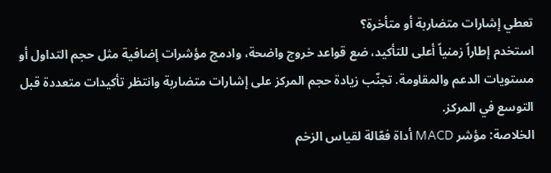تعطي إشارات متضاربة أو متأخرة؟
استخدم إطاراً زمنياً أعلى للتأكيد، ضع قواعد خروج واضحة، وادمج مؤشرات إضافية مثل حجم التداول أو مستويات الدعم والمقاومة. تجنّب زيادة حجم المركز على إشارات متضاربة وانتظر تأكيدات متعددة قبل التوسع في المركز.
الخلاصة: مؤشر MACD أداة فعّالة لقياس الزخم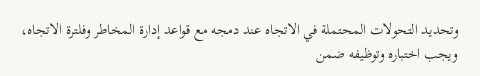وتحديد التحولات المحتملة في الاتجاه عند دمجه مع قواعد إدارة المخاطر وفلترة الاتجاه، ويجب اختباره وتوظيفه ضمن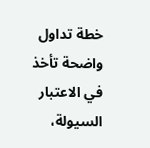خطة تداول واضحة تأخذ في الاعتبار السيولة،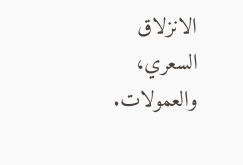الانزلاق السعري، والعمولات.